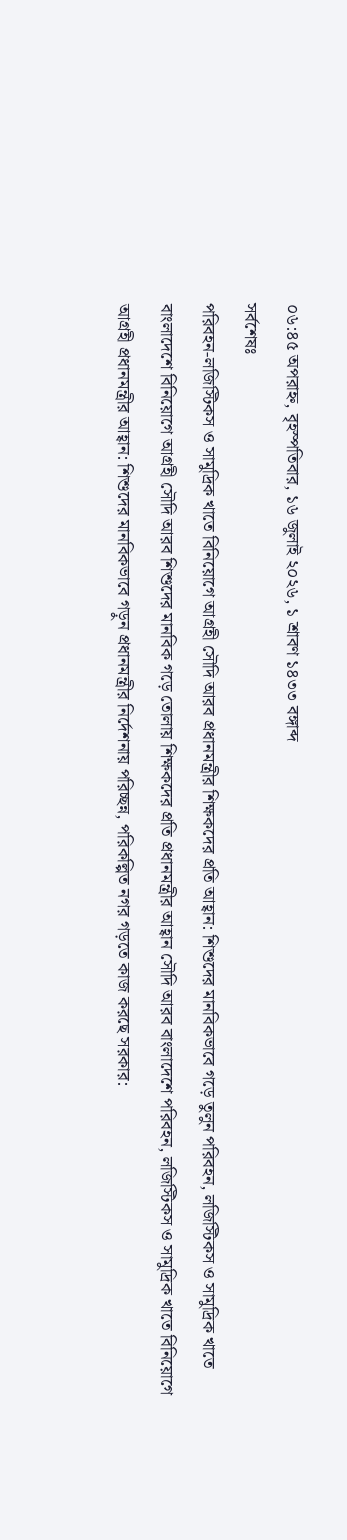০৬:৪৫ অপরাহ্ন, বৃহস্পতিবার, ১৬ জুলাই ২০২৬, ১ শ্রাবণ ১৪৩৩ বঙ্গাব্দ
সর্বশেষঃ
পরিবহন-লজিস্টিকস ও সামুদ্রিক খাতে বিনিয়োগে আগ্রহী সৌদি আরব প্রধানমন্ত্রীর শিক্ষকদের প্রতি আহ্বান: শিশুদের মানবিকভাবে গড়ে তুলুন পরিবহন, লজিস্টিকস ও সামুদ্রিক খাতে বাংলাদেশে বিনিয়োগে আগ্রহী সৌদি আরব শিশুদের মানবিক গড়ে তোলায় শিক্ষকদের প্রতি প্রধানমন্ত্রীর আহ্বান সৌদি আরব বাংলাদেশে পরিবহন, লজিস্টিকস ও সামুদ্রিক খাতে বিনিয়োগে আগ্রহী প্রধানমন্ত্রীর আহ্বান: শিশুদের মানবিকভাবে গড়ুন প্রধানমন্ত্রীর নির্দেশনায় পরিচ্ছন্ন, পরিকল্পিত নগর গড়তে কাজ করছে সরকার: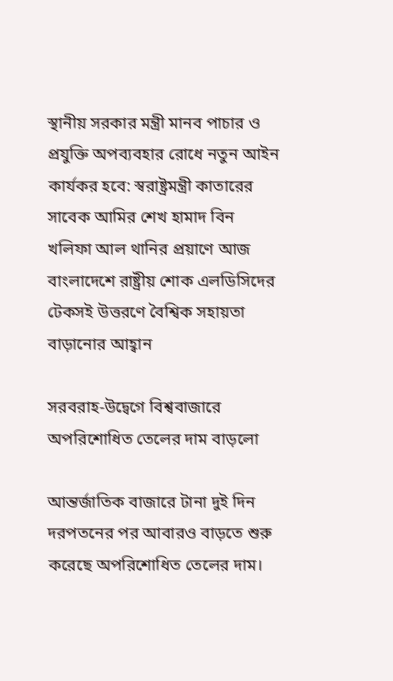স্থানীয় সরকার মন্ত্রী মানব পাচার ও প্রযুক্তি অপব্যবহার রোধে নতুন আইন কার্যকর হবে: স্বরাষ্ট্রমন্ত্রী কাতারের সাবেক আমির শেখ হামাদ বিন খলিফা আল থানির প্রয়াণে আজ বাংলাদেশে রাষ্ট্রীয় শোক এলডিসিদের টেকসই উত্তরণে বৈশ্বিক সহায়তা বাড়ানোর আহ্বান

সরবরাহ-উদ্বেগে বিশ্ববাজারে অপরিশোধিত তেলের দাম বাড়লো

আন্তর্জাতিক বাজারে টানা দুই দিন দরপতনের পর আবারও বাড়তে শুরু করেছে অপরিশোধিত তেলের দাম।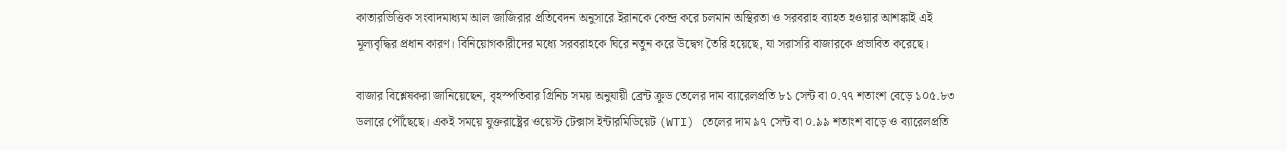কাতারভিত্তিক সংবাদমাধ্যম আল জাজিরার প্রতিবেদন অনুসারে ইরানকে কেন্দ্র করে চলমান অস্থিরতা ও সরবরাহ ব্যাহত হওয়ার আশঙ্কাই এই মূল্যবৃদ্ধির প্রধান কারণ। বিনিয়োগকারীদের মধ্যে সরবরাহকে ঘিরে নতুন করে উদ্বেগ তৈরি হয়েছে, যা সরাসরি বাজারকে প্রভাবিত করেছে।

বাজার বিশ্লেষকরা জানিয়েছেন, বৃহস্পতিবার গ্রিনিচ সময় অনুযায়ী ব্রেন্ট ক্রুড তেলের দাম ব্যারেলপ্রতি ৮১ সেন্ট বা ০.৭৭ শতাংশ বেড়ে ১০৫.৮৩ ডলারে পৌঁছেছে। একই সময়ে যুক্তরাষ্ট্রের ওয়েস্ট টেক্সাস ইন্টারমিডিয়েট (WTI) তেলের দাম ৯৭ সেন্ট বা ০.৯৯ শতাংশ বাড়ে ও ব্যারেলপ্রতি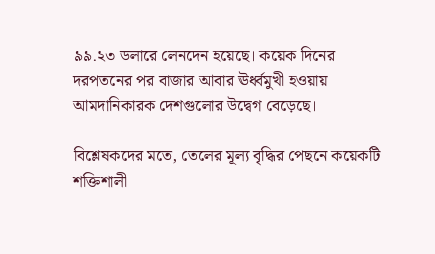৯৯.২৩ ডলারে লেনদেন হয়েছে। কয়েক দিনের দরপতনের পর বাজার আবার ঊর্ধ্বমুখী হওয়ায় আমদানিকারক দেশগুলোর উদ্বেগ বেড়েছে।

বিশ্লেষকদের মতে, তেলের মূল্য বৃদ্ধির পেছনে কয়েকটি শক্তিশালী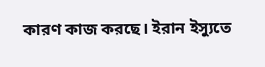কারণ কাজ করছে। ইরান ইস্যুতে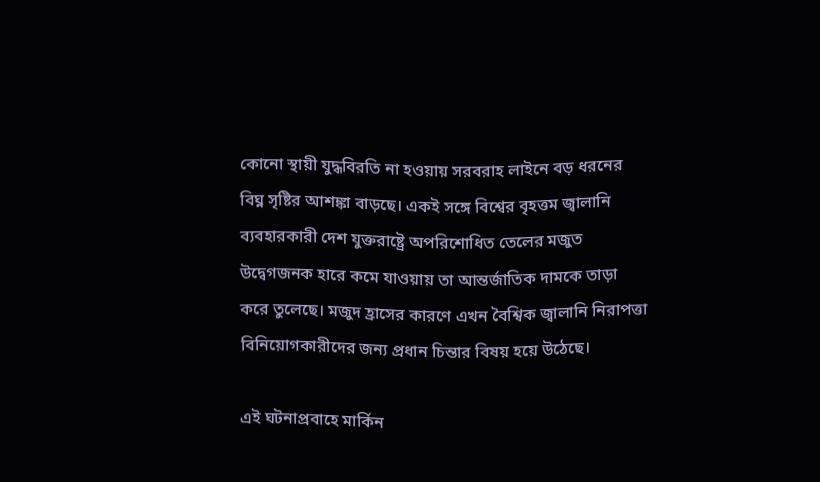কোনো স্থায়ী যুদ্ধবিরতি না হওয়ায় সরবরাহ লাইনে বড় ধরনের বিঘ্ন সৃষ্টির আশঙ্কা বাড়ছে। একই সঙ্গে বিশ্বের বৃহত্তম জ্বালানি ব্যবহারকারী দেশ যুক্তরাষ্ট্রে অপরিশোধিত তেলের মজুত উদ্বেগজনক হারে কমে যাওয়ায় তা আন্তর্জাতিক দামকে তাড়া করে তুলেছে। মজুদ হ্রাসের কারণে এখন বৈশ্বিক জ্বালানি নিরাপত্তা বিনিয়োগকারীদের জন্য প্রধান চিন্তার বিষয় হয়ে উঠেছে।

এই ঘটনাপ্রবাহে মার্কিন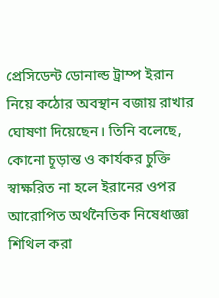প্রেসিডেন্ট ডোনাল্ড ট্রাম্প ইরান নিয়ে কঠোর অবস্থান বজায় রাখার ঘোষণা দিয়েছেন। তিনি বলেছে, কোনো চূড়ান্ত ও কার্যকর চুক্তি স্বাক্ষরিত না হলে ইরানের ওপর আরোপিত অর্থনৈতিক নিষেধাজ্ঞা শিথিল করা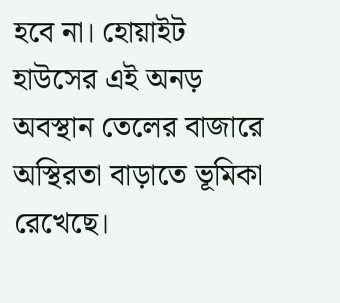হবে না। হোয়াইট হাউসের এই অনড় অবস্থান তেলের বাজারে অস্থিরতা বাড়াতে ভূমিকা রেখেছে।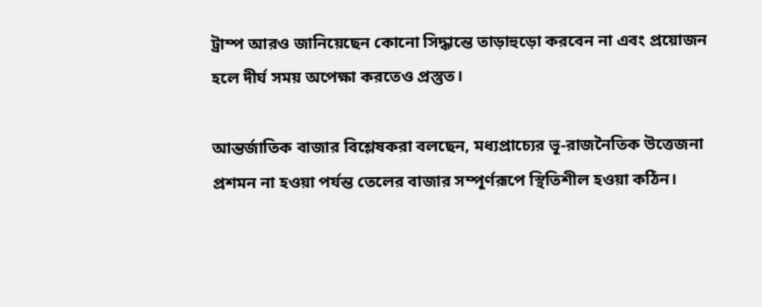ট্রাম্প আরও জানিয়েছেন কোনো সিদ্ধান্তে তাড়াহুড়ো করবেন না এবং প্রয়োজন হলে দীর্ঘ সময় অপেক্ষা করতেও প্রস্তুত।

আন্তর্জাতিক বাজার বিশ্লেষকরা বলছেন, মধ্যপ্রাচ্যের ভূ-রাজনৈতিক উত্তেজনা প্রশমন না হওয়া পর্যন্ত তেলের বাজার সম্পূর্ণরূপে স্থিতিশীল হওয়া কঠিন।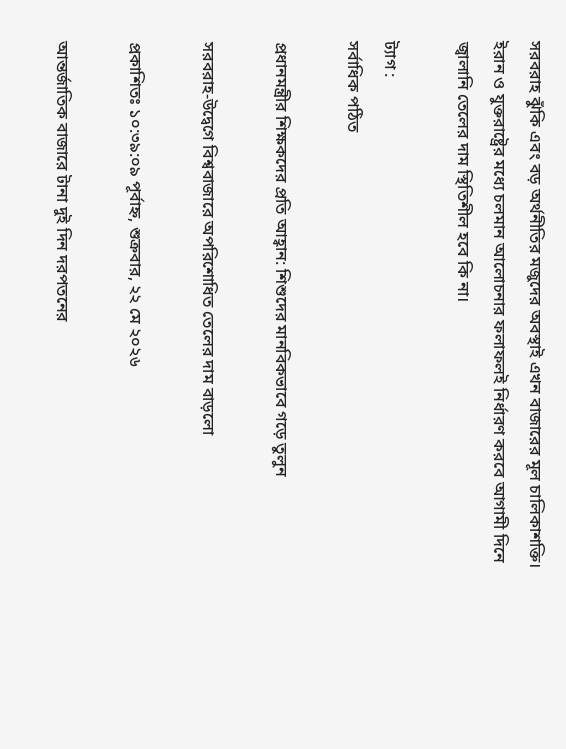সরবরাহ ঝুঁকি এবং বড় অর্থনীতির মজুদের অবস্থাই এখন বাজারের মূল চালিকাশক্তি। ইরান ও যুক্তরাষ্ট্রের মধ্যে চলমান আলোচনার ফলাফলই নির্ধারণ করবে আগামী দিনে জ্বালানি তেলের দাম স্থিতিশীল হবে কি না।

ট্যাগ :
সর্বাধিক পঠিত

প্রধানমন্ত্রীর শিক্ষকদের প্রতি আহ্বান: শিশুদের মানবিকভাবে গড়ে তুলুন

সরবরাহ-উদ্বেগে বিশ্ববাজারে অপরিশোধিত তেলের দাম বাড়লো

প্রকাশিতঃ ১০:৩৯:০৯ পূর্বাহ্ন, শুক্রবার, ২২ মে ২০২৬

আন্তর্জাতিক বাজারে টানা দুই দিন দরপতনের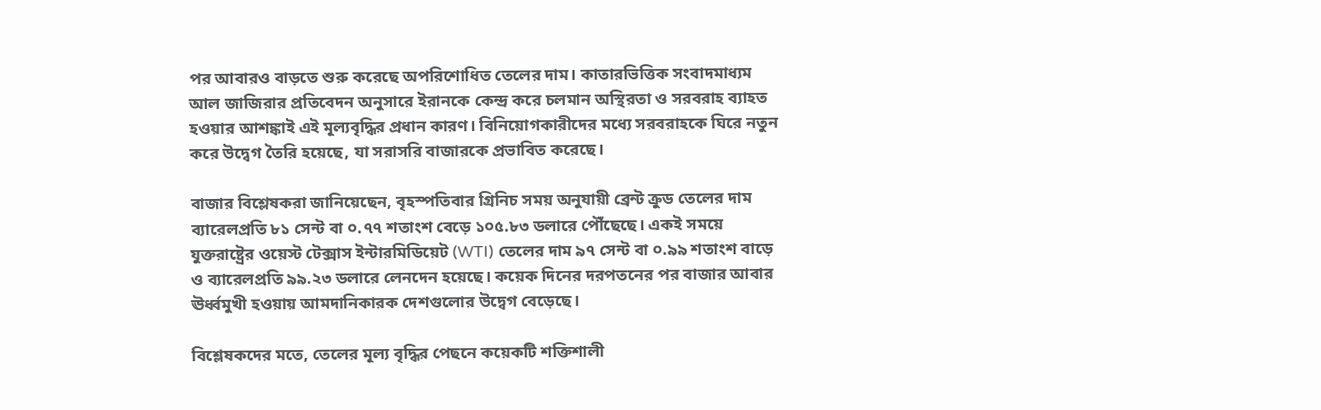পর আবারও বাড়তে শুরু করেছে অপরিশোধিত তেলের দাম। কাতারভিত্তিক সংবাদমাধ্যম আল জাজিরার প্রতিবেদন অনুসারে ইরানকে কেন্দ্র করে চলমান অস্থিরতা ও সরবরাহ ব্যাহত হওয়ার আশঙ্কাই এই মূল্যবৃদ্ধির প্রধান কারণ। বিনিয়োগকারীদের মধ্যে সরবরাহকে ঘিরে নতুন করে উদ্বেগ তৈরি হয়েছে, যা সরাসরি বাজারকে প্রভাবিত করেছে।

বাজার বিশ্লেষকরা জানিয়েছেন, বৃহস্পতিবার গ্রিনিচ সময় অনুযায়ী ব্রেন্ট ক্রুড তেলের দাম ব্যারেলপ্রতি ৮১ সেন্ট বা ০.৭৭ শতাংশ বেড়ে ১০৫.৮৩ ডলারে পৌঁছেছে। একই সময়ে যুক্তরাষ্ট্রের ওয়েস্ট টেক্সাস ইন্টারমিডিয়েট (WTI) তেলের দাম ৯৭ সেন্ট বা ০.৯৯ শতাংশ বাড়ে ও ব্যারেলপ্রতি ৯৯.২৩ ডলারে লেনদেন হয়েছে। কয়েক দিনের দরপতনের পর বাজার আবার ঊর্ধ্বমুখী হওয়ায় আমদানিকারক দেশগুলোর উদ্বেগ বেড়েছে।

বিশ্লেষকদের মতে, তেলের মূল্য বৃদ্ধির পেছনে কয়েকটি শক্তিশালী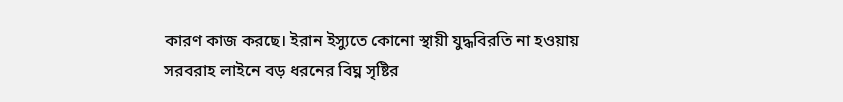কারণ কাজ করছে। ইরান ইস্যুতে কোনো স্থায়ী যুদ্ধবিরতি না হওয়ায় সরবরাহ লাইনে বড় ধরনের বিঘ্ন সৃষ্টির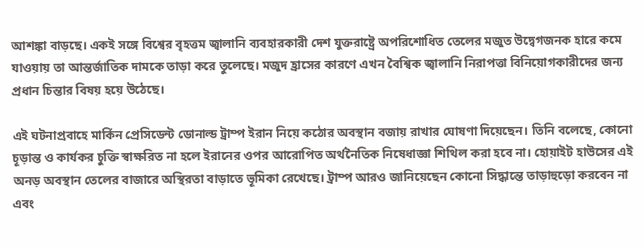আশঙ্কা বাড়ছে। একই সঙ্গে বিশ্বের বৃহত্তম জ্বালানি ব্যবহারকারী দেশ যুক্তরাষ্ট্রে অপরিশোধিত তেলের মজুত উদ্বেগজনক হারে কমে যাওয়ায় তা আন্তর্জাতিক দামকে তাড়া করে তুলেছে। মজুদ হ্রাসের কারণে এখন বৈশ্বিক জ্বালানি নিরাপত্তা বিনিয়োগকারীদের জন্য প্রধান চিন্তার বিষয় হয়ে উঠেছে।

এই ঘটনাপ্রবাহে মার্কিন প্রেসিডেন্ট ডোনাল্ড ট্রাম্প ইরান নিয়ে কঠোর অবস্থান বজায় রাখার ঘোষণা দিয়েছেন। তিনি বলেছে, কোনো চূড়ান্ত ও কার্যকর চুক্তি স্বাক্ষরিত না হলে ইরানের ওপর আরোপিত অর্থনৈতিক নিষেধাজ্ঞা শিথিল করা হবে না। হোয়াইট হাউসের এই অনড় অবস্থান তেলের বাজারে অস্থিরতা বাড়াতে ভূমিকা রেখেছে। ট্রাম্প আরও জানিয়েছেন কোনো সিদ্ধান্তে তাড়াহুড়ো করবেন না এবং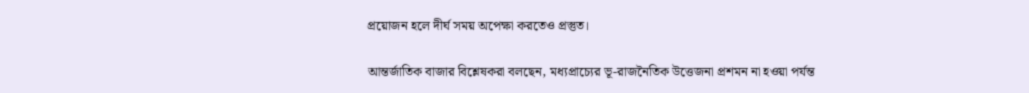প্রয়োজন হলে দীর্ঘ সময় অপেক্ষা করতেও প্রস্তুত।

আন্তর্জাতিক বাজার বিশ্লেষকরা বলছেন, মধ্যপ্রাচ্যের ভূ-রাজনৈতিক উত্তেজনা প্রশমন না হওয়া পর্যন্ত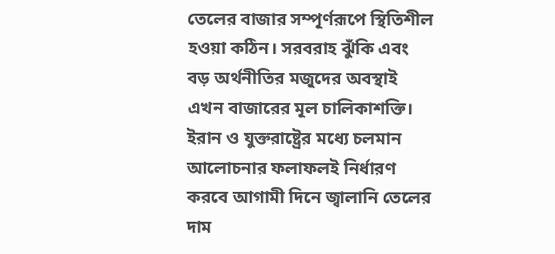তেলের বাজার সম্পূর্ণরূপে স্থিতিশীল হওয়া কঠিন। সরবরাহ ঝুঁকি এবং বড় অর্থনীতির মজুদের অবস্থাই এখন বাজারের মূল চালিকাশক্তি। ইরান ও যুক্তরাষ্ট্রের মধ্যে চলমান আলোচনার ফলাফলই নির্ধারণ করবে আগামী দিনে জ্বালানি তেলের দাম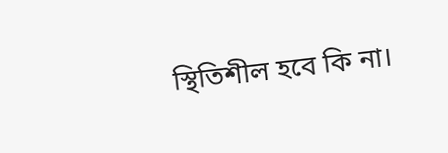স্থিতিশীল হবে কি না।